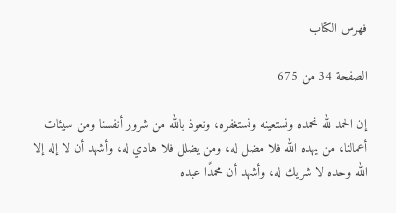فهرس الكتاب

الصفحة 34 من 675

إن الحمد لله نحمده ونستعينه ونستغفره، ونعوذ بالله من شرور أنفسنا ومن سيئات أعمالنا، من يهده الله فلا مضل له، ومن يضلل فلا هادي له، وأشهد أن لا إله إلا الله وحده لا شريك له، وأشهد أن محمدًا عبده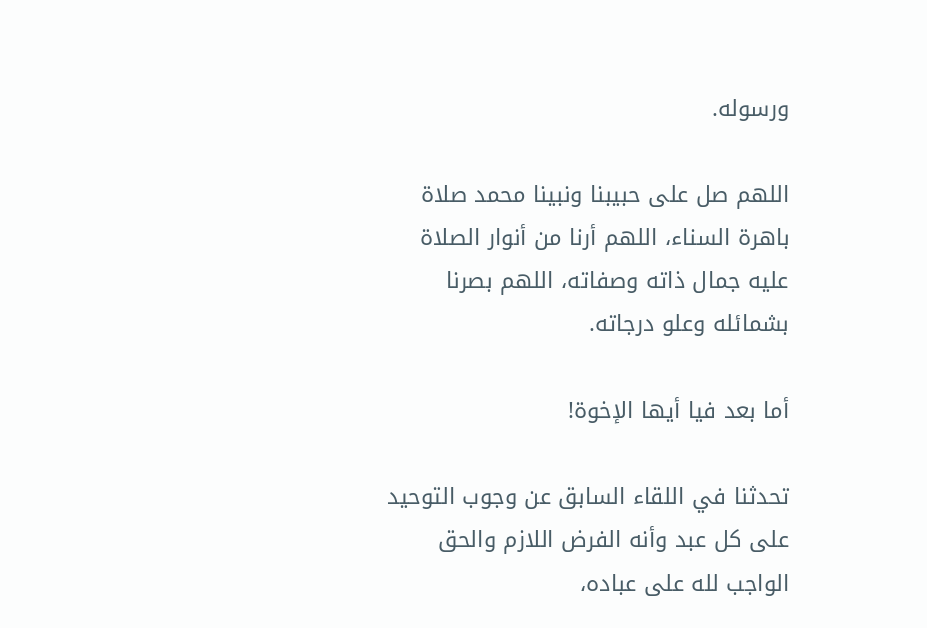ورسوله.

اللهم صل على حبيبنا ونبينا محمد صلاة باهرة السناء، اللهم أرنا من أنوار الصلاة عليه جمال ذاته وصفاته، اللهم بصرنا بشمائله وعلو درجاته.

أما بعد فيا أيها الإخوة!

تحدثنا في اللقاء السابق عن وجوب التوحيد على كل عبد وأنه الفرض اللازم والحق الواجب لله على عباده،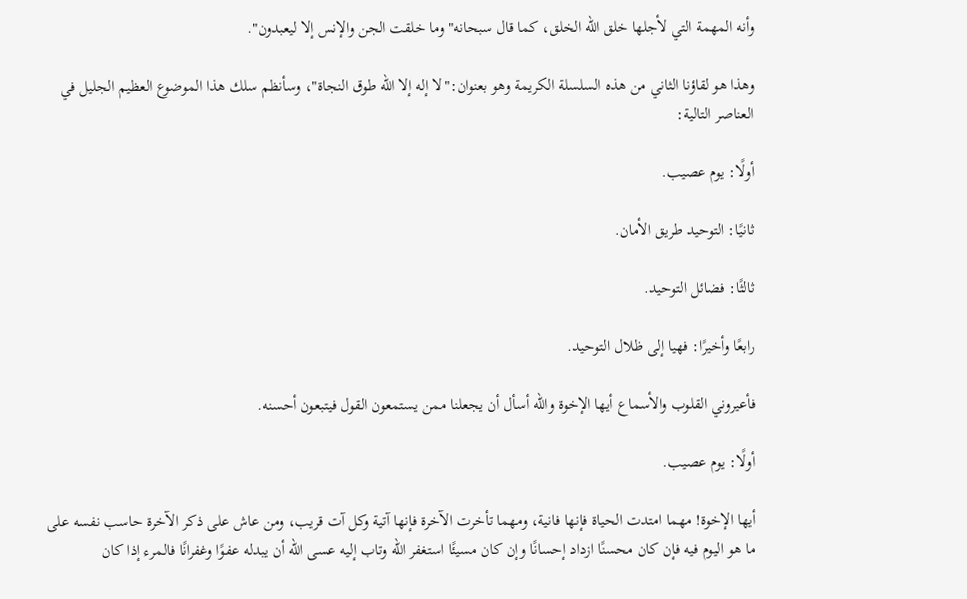وأنه المهمة التي لأجلها خلق الله الخلق، كما قال سبحانه"وما خلقت الجن والإنس إلا ليعبدون".

وهذا هو لقاؤنا الثاني من هذه السلسلة الكريمة وهو بعنوان:"لا إله إلا الله طوق النجاة"، وسأنظم سلك هذا الموضوع العظيم الجليل في العناصر التالية:

أولًا: يوم عصيب.

ثانيًا: التوحيد طريق الأمان.

ثالثًا: فضائل التوحيد.

رابعًا وأخيرًا: فهيا إلى ظلال التوحيد.

فأعيروني القلوب والأسماع أيها الإخوة والله أسأل أن يجعلنا ممن يستمعون القول فيتبعون أحسنه.

أولًا: يوم عصيب.

أيها الإخوة! مهما امتدت الحياة فإنها فانية، ومهما تأخرت الآخرة فإنها آتية وكل آت قريب، ومن عاش على ذكر الآخرة حاسب نفسه على ما هو اليوم فيه فإن كان محسنًا ازداد إحسانًا وإن كان مسيئًا استغفر الله وتاب إليه عسى الله أن يبدله عفوًا وغفرانًا فالمرء إذا كان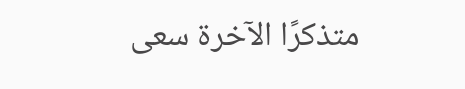متذكرًا الآخرة سعى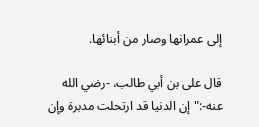إلى عمرانها وصار من أبنائها.

قال على بن أبي طالب، -رضي الله عنه-:"إن الدنيا قد ارتحلت مدبرة وإن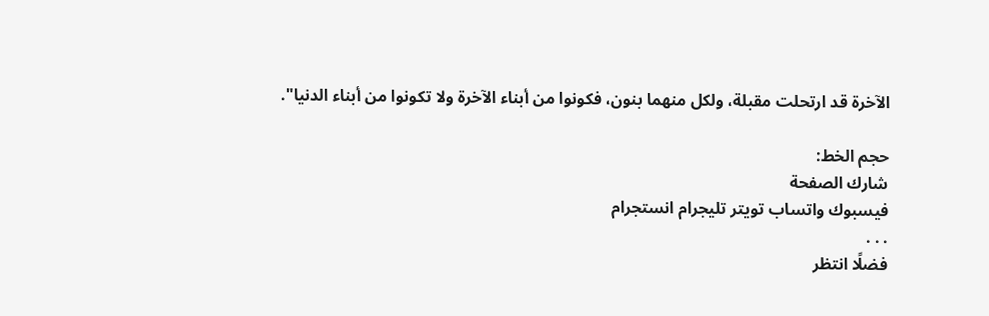الآخرة قد ارتحلت مقبلة، ولكل منهما بنون، فكونوا من أبناء الآخرة ولا تكونوا من أبناء الدنيا".

حجم الخط:
شارك الصفحة
فيسبوك واتساب تويتر تليجرام انستجرام
. . .
فضلًا انتظر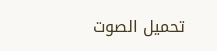تحميل الصوت